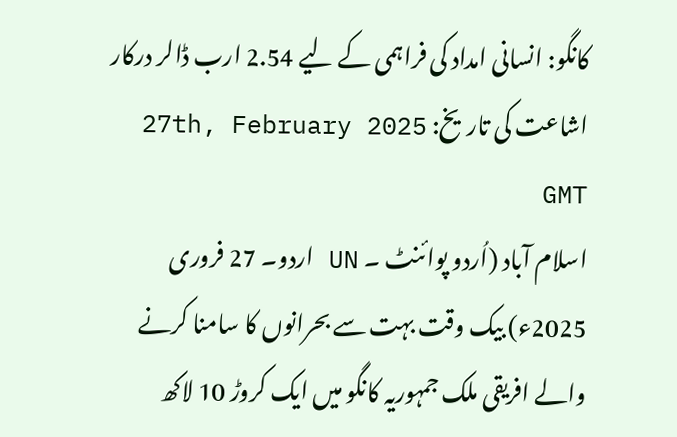کانگو: انسانی امداد کی فراہمی کے لیے 2.54 ارب ڈالر درکار
اشاعت کی تاریخ: 27th, February 2025 GMT
اسلام آباد (اُردو پوائنٹ ۔ UN اردو۔ 27 فروری 2025ء) بیک وقت بہت سے بحرانوں کا سامنا کرنے والے افریقی ملک جمہوریہ کانگو میں ایک کروڑ 10 لاکھ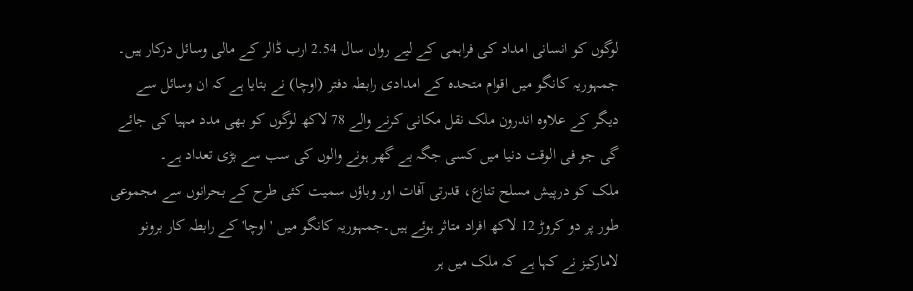لوگوں کو انسانی امداد کی فراہمی کے لیے رواں سال 2.54 ارب ڈالر کے مالی وسائل درکار ہیں۔
جمہوریہ کانگو میں اقوام متحدہ کے امدادی رابطہ دفتر (اوچا) نے بتایا ہے کہ ان وسائل سے دیگر کے علاوہ اندرون ملک نقل مکانی کرنے والے 78 لاکھ لوگوں کو بھی مدد مہیا کی جائے گی جو فی الوقت دنیا میں کسی جگہ بے گھر ہونے والوں کی سب سے بڑی تعداد ہے۔
ملک کو درپیش مسلح تنازع، قدرتی آفات اور وباؤں سمیت کئی طرح کے بحرانوں سے مجموعی طور پر دو کروڑ 12 لاکھ افراد متاثر ہوئے ہیں۔جمہوریہ کانگو میں 'اوچا' کے رابطہ کار برونو لامارکیز نے کہا ہے کہ ملک میں ہر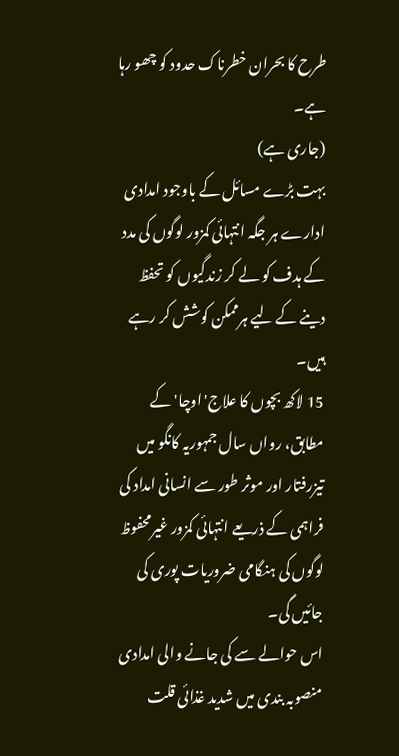طرح کا بحران خطرناک حدود کو چھو رہا ہے۔
(جاری ہے)
بہت بڑے مسائل کے باوجود امدادی ادارے ہر جگہ انتہائی کمزور لوگوں کی مدد کے ہدف کو لے کر زندگیوں کو تحفظ دینے کے لیے ہرممکن کوشش کر رہے ہیں۔
15 لاکھ بچوں کا علاج'اوچا' کے مطابق، رواں سال جمہوریہ کانگو میں تیزرفتار اور موثر طور سے انسانی امداد کی فراہمی کے ذریعے انتہائی کمزور غیرمحفوظ لوگوں کی ہنگامی ضروریات پوری کی جائیں گی۔
اس حوالے سے کی جانے والی امدادی منصوبہ بندی میں شدید غذائی قلت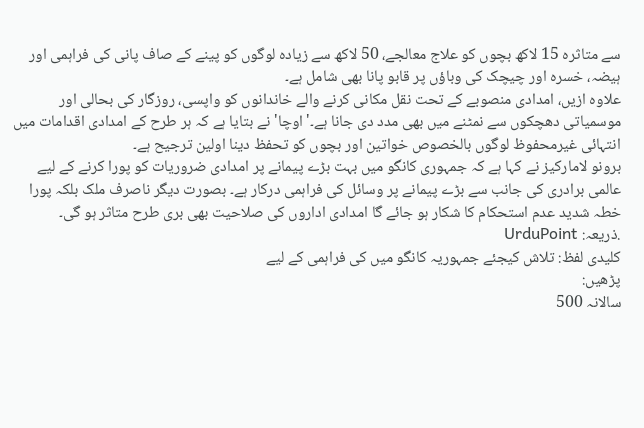سے متاثرہ 15 لاکھ بچوں کو علاج معالجے، 50 لاکھ سے زیادہ لوگوں کو پینے کے صاف پانی کی فراہمی اور ہیضہ، خسرہ اور چیچک کی وباؤں پر قابو پانا بھی شامل ہے۔
علاوہ ازیں، امدادی منصوبے کے تحت نقل مکانی کرنے والے خاندانوں کو واپسی، روزگار کی بحالی اور موسمیاتی دھچکوں سے نمٹنے میں بھی مدد دی جانا ہے۔'اوچا' نے بتایا ہے کہ ہر طرح کے امدادی اقدامات میں انتہائی غیرمحفوظ لوگوں بالخصوص خواتین اور بچوں کو تحفظ دینا اولین ترجیح ہے۔
برونو لامارکیز نے کہا ہے کہ جمہوری کانگو میں بہت بڑے پیمانے پر امدادی ضروریات کو پورا کرنے کے لیے عالمی برادری کی جانب سے بڑے پیمانے پر وسائل کی فراہمی درکار ہے۔ بصورت دیگر ناصرف ملک بلکہ پورا خطہ شدید عدم استحکام کا شکار ہو جائے گا امدادی اداروں کی صلاحیت بھی بری طرح متاثر ہو گی۔
.ذریعہ: UrduPoint
کلیدی لفظ: تلاش کیجئے جمہوریہ کانگو میں کی فراہمی کے لیے
پڑھیں:
سالانہ 500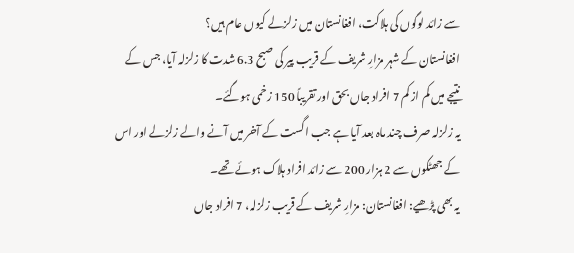سے زائد لوگوں کی ہلاکت، افغانستان میں زلزلے کیوں عام ہیں؟
افغانستان کے شہر مزارِ شریف کے قریب پیر کی صبح 6.3 شدت کا زلزلہ آیا، جس کے نتیجے میں کم از کم 7 افراد جاں بحق اور تقریباً 150 زخمی ہوگئے۔
یہ زلزلہ صرف چند ماہ بعد آیا ہے جب اگست کے آخر میں آنے والے زلزلے اور اس کے جھٹکوں سے 2 ہزار 200 سے زائد افراد ہلاک ہوئے تھے۔
یہ بھی پڑھیے: افغانستان: مزارِ شریف کے قریب زلزلہ، 7 افراد جاں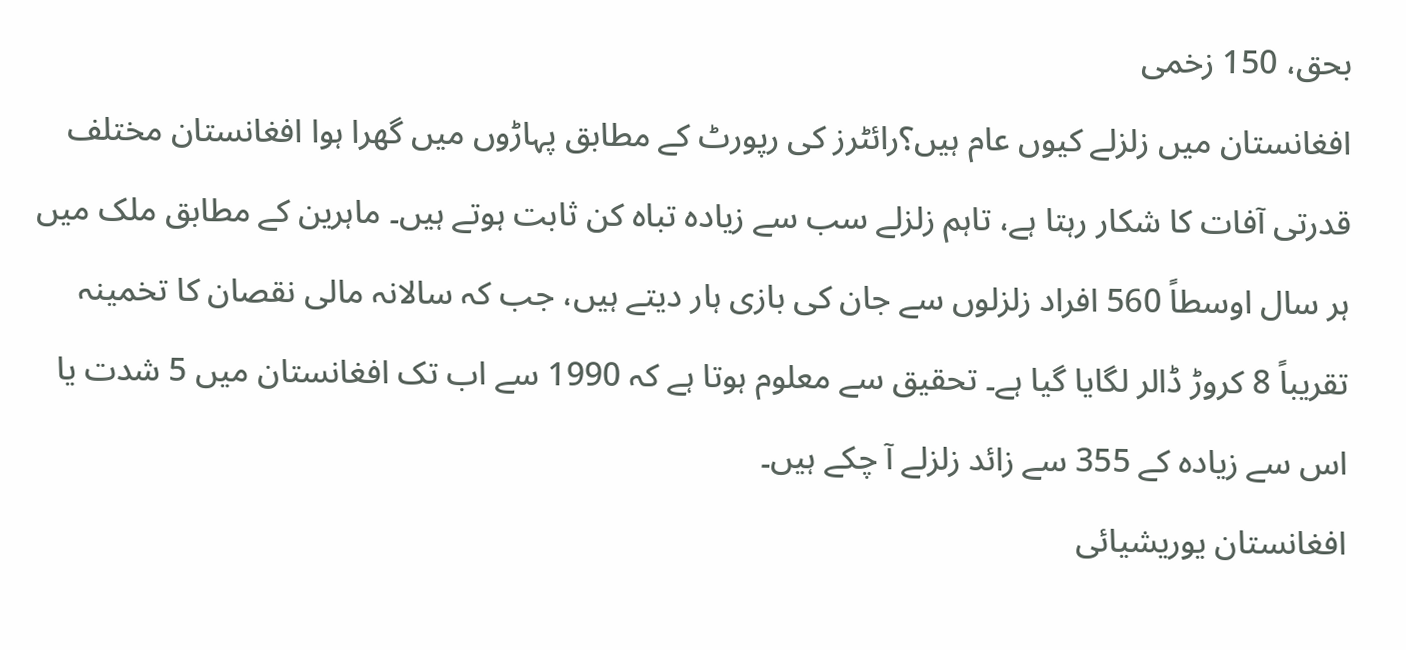بحق، 150 زخمی
افغانستان میں زلزلے کیوں عام ہیں؟رائٹرز کی رپورٹ کے مطابق پہاڑوں میں گھرا ہوا افغانستان مختلف قدرتی آفات کا شکار رہتا ہے، تاہم زلزلے سب سے زیادہ تباہ کن ثابت ہوتے ہیں۔ ماہرین کے مطابق ملک میں ہر سال اوسطاً 560 افراد زلزلوں سے جان کی بازی ہار دیتے ہیں، جب کہ سالانہ مالی نقصان کا تخمینہ تقریباً 8 کروڑ ڈالر لگایا گیا ہے۔ تحقیق سے معلوم ہوتا ہے کہ 1990 سے اب تک افغانستان میں 5 شدت یا اس سے زیادہ کے 355 سے زائد زلزلے آ چکے ہیں۔
افغانستان یوریشیائی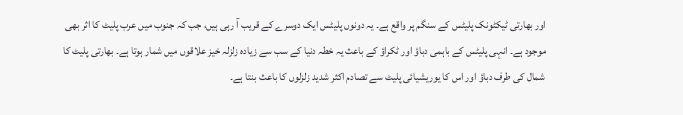اور بھارتی ٹیکٹونک پلیٹس کے سنگم پر واقع ہے۔ یہ دونوں پلیٹس ایک دوسرے کے قریب آ رہی ہیں، جب کہ جنوب میں عرب پلیٹ کا اثر بھی موجود ہے۔ انہی پلیٹس کے باہمی دباؤ اور ٹکراؤ کے باعث یہ خطہ دنیا کے سب سے زیادہ زلزلہ خیز علاقوں میں شمار ہوتا ہے۔ بھارتی پلیٹ کا شمال کی طرف دباؤ اور اس کا یوریشیائی پلیٹ سے تصادم اکثر شدید زلزلوں کا باعث بنتا ہے۔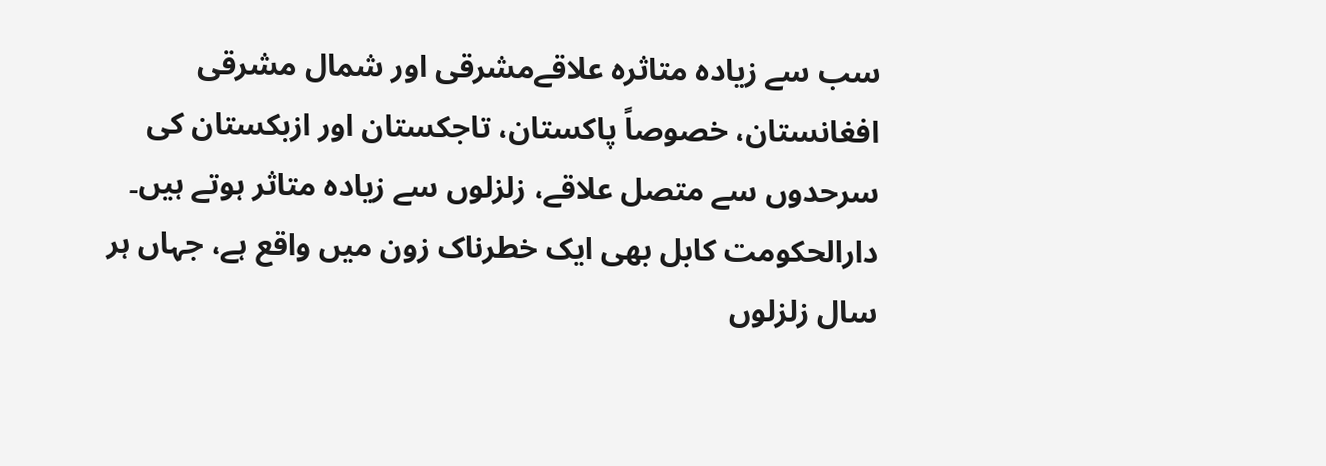سب سے زیادہ متاثرہ علاقےمشرقی اور شمال مشرقی افغانستان، خصوصاً پاکستان، تاجکستان اور ازبکستان کی سرحدوں سے متصل علاقے، زلزلوں سے زیادہ متاثر ہوتے ہیں۔ دارالحکومت کابل بھی ایک خطرناک زون میں واقع ہے، جہاں ہر سال زلزلوں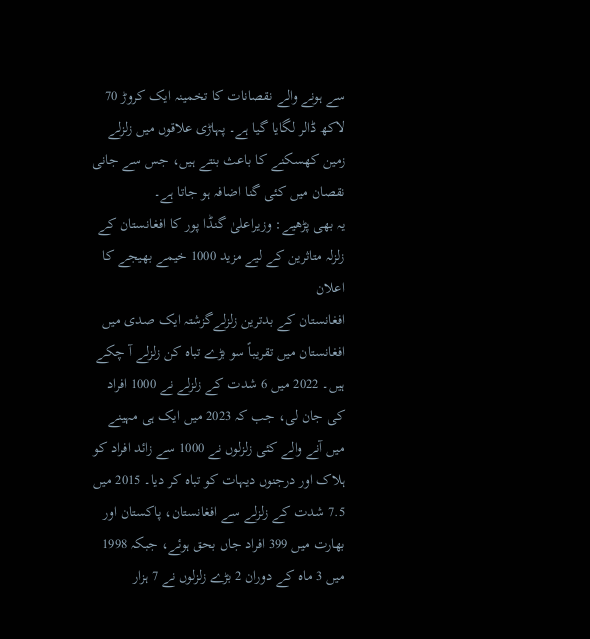سے ہونے والے نقصانات کا تخمینہ ایک کروڑ 70 لاکھ ڈالر لگایا گیا ہے۔ پہاڑی علاقوں میں زلزلے زمین کھسکنے کا باعث بنتے ہیں، جس سے جانی نقصان میں کئی گنا اضافہ ہو جاتا ہے۔
یہ بھی پڑھیے: وزیراعلیٰ گنڈا پور کا افغانستان کے زلزلہ متاثرین کے لیے مزید 1000 خیمے بھیجے کا اعلان
افغانستان کے بدترین زلزلےگزشتہ ایک صدی میں افغانستان میں تقریباً سو بڑے تباہ کن زلزلے آ چکے ہیں۔ 2022 میں 6 شدت کے زلزلے نے 1000 افراد کی جان لی، جب کہ 2023 میں ایک ہی مہینے میں آنے والے کئی زلزلوں نے 1000 سے زائد افراد کو ہلاک اور درجنوں دیہات کو تباہ کر دیا۔ 2015 میں 7.5 شدت کے زلزلے سے افغانستان، پاکستان اور بھارت میں 399 افراد جاں بحق ہوئے، جبکہ 1998 میں 3 ماہ کے دوران 2 بڑے زلزلوں نے 7 ہزار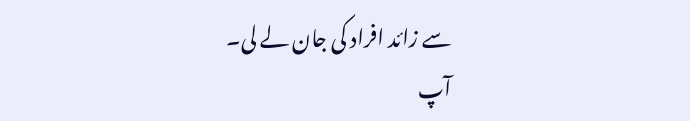سے زائد افراد کی جان لے لی۔
آپ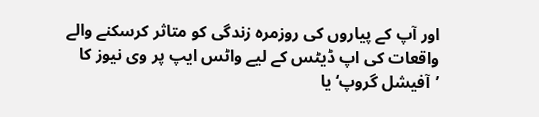اور آپ کے پیاروں کی روزمرہ زندگی کو متاثر کرسکنے والے واقعات کی اپ ڈیٹس کے لیے واٹس ایپ پر وی نیوز کا ’آفیشل گروپ‘ یا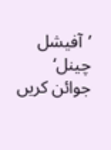’آفیشل چینل‘ جوائن کریں